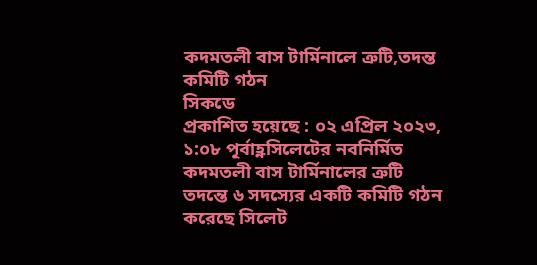কদমতলী বাস টার্মিনালে ত্রুটি,তদন্ত কমিটি গঠন
সিকডে
প্রকাশিত হয়েছে : ০২ এপ্রিল ২০২৩, ১:০৮ পূর্বাহ্ণসিলেটের নবনির্মিত কদমতলী বাস টার্মিনালের ত্রুটি তদন্তে ৬ সদস্যের একটি কমিটি গঠন করেছে সিলেট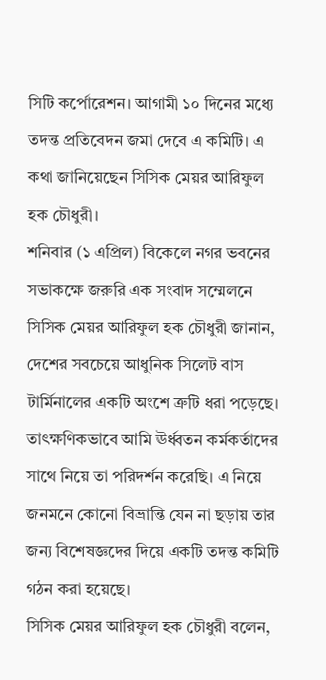সিটি কর্পোরেশন। আগামী ১০ দিনের মধ্যে তদন্ত প্রতিবেদন জমা দেবে এ কমিটি। এ কথা জানিয়েছেন সিসিক মেয়র আরিফুল হক চৌধুরী।
শনিবার (১ এপ্রিল) বিকেলে নগর ভবনের সভাকক্ষে জরুরি এক সংবাদ সম্মেলনে সিসিক মেয়র আরিফুল হক চৌধুরী জানান, দেশের সবচেয়ে আধুনিক সিলেট বাস টার্মিনালের একটি অংশে ত্রুটি ধরা পড়েছে। তাৎক্ষণিকভাবে আমি ঊর্ধ্বতন কর্মকর্তাদের সাথে নিয়ে তা পরিদর্শন করেছি। এ নিয়ে জনমনে কোনো বিভ্রান্তি যেন না ছড়ায় তার জন্য বিশেষজ্ঞদের দিয়ে একটি তদন্ত কমিটি গঠন করা হয়েছে।
সিসিক মেয়র আরিফুল হক চৌধুরী বলেন,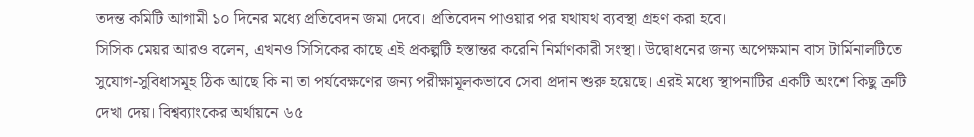তদন্ত কমিটি আগামী ১০ দিনের মধ্যে প্রতিবেদন জমা দেবে। প্রতিবেদন পাওয়ার পর যথাযথ ব্যবস্থা গ্রহণ করা হবে।
সিসিক মেয়র আরও বলেন, এখনও সিসিকের কাছে এই প্রকল্পটি হস্তান্তর করেনি নির্মাণকারী সংস্থা। উদ্বোধনের জন্য অপেক্ষমান বাস টার্মিনালটিতে সুযোগ-সুবিধাসমূহ ঠিক আছে কি না তা পর্যবেক্ষণের জন্য পরীক্ষামূলকভাবে সেবা প্রদান শুরু হয়েছে। এরই মধ্যে স্থাপনাটির একটি অংশে কিছু ত্রুটি দেখা দেয়। বিশ্বব্যাংকের অর্থায়নে ৬৫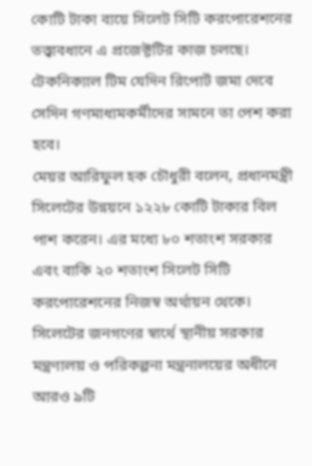কোটি টাকা ব্যয়ে সিলেট সিটি করপোরেশনের তত্ত্বাবধানে এ প্রজেক্টটির কাজ চলছে। টেকনিক্যাল টিম যেদিন রিপোর্ট জমা দেবে সেদিন গণমাধ্যমকর্মীদের সামনে তা পেশ করা হবে।
মেয়র আরিফুল হক চৌধুরী বলেন, প্রধানমন্ত্রী সিলেটের উন্নয়নে ১২২৮ কোটি টাকার বিল পাশ করেন। এর মধ্যে ৮০ শতাংশ সরকার এবং বাকি ২০ শতাংশ সিলেট সিটি করপোরেশনের নিজস্ব অর্থায়ন থেকে। সিলেটের জনগণের স্বার্থে স্থানীয় সরকার মন্ত্রণালয় ও পরিকল্পনা মন্ত্রনালয়ের অধীনে আরও ৯টি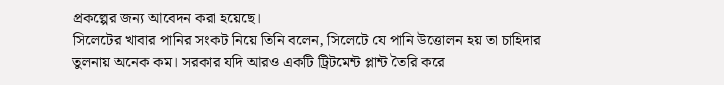প্রকল্পের জন্য আবেদন করা হয়েছে।
সিলেটের খাবার পানির সংকট নিয়ে তিনি বলেন, সিলেটে যে পানি উত্তোলন হয় তা চাহিদার তুলনায় অনেক কম। সরকার যদি আরও একটি ট্রিটমেন্ট প্লান্ট তৈরি করে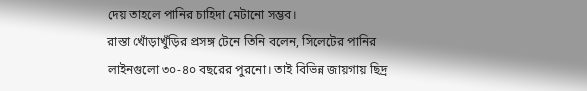দেয় তাহলে পানির চাহিদা মেটানো সম্ভব।
রাস্তা খোঁড়াখুঁড়ির প্রসঙ্গ টেনে তিনি বলেন, সিলেটের পানির লাইনগুলো ৩০-৪০ বছরের পুরনো। তাই বিভিন্ন জায়গায় ছিদ্র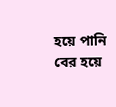হয়ে পানি বের হয়ে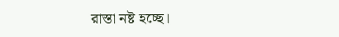রাস্তা নষ্ট হচ্ছে।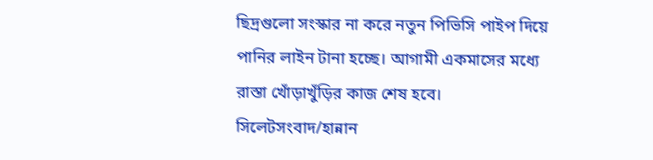ছিদ্রগুলো সংস্কার না করে নতুন পিভিসি পাইপ দিয়ে পানির লাইন টানা হচ্ছে। আগামী একমাসের মধ্যে রাস্তা খোঁড়াখুঁড়ির কাজ শেষ হবে।
সিলেটসংবাদ/হান্নান